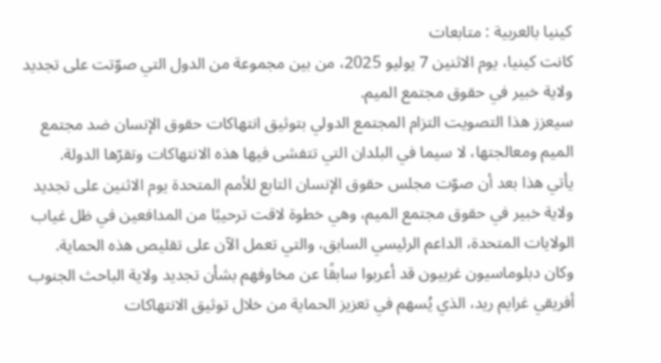كينيا بالعربية : متابعات
كانت كينيا، يوم الاثنين 7 يوليو 2025، من بين مجموعة من الدول التي صوّتت على تجديد ولاية خبير في حقوق مجتمع الميم.
سيعزز هذا التصويت التزام المجتمع الدولي بتوثيق انتهاكات حقوق الإنسان ضد مجتمع الميم ومعالجتها، لا سيما في البلدان التي تتفشى فيها هذه الانتهاكات وتقرّها الدولة.
يأتي هذا بعد أن صوّت مجلس حقوق الإنسان التابع للأمم المتحدة يوم الاثنين على تجديد ولاية خبير في حقوق مجتمع الميم، وهي خطوة لاقت ترحيبًا من المدافعين في ظل غياب الولايات المتحدة، الداعم الرئيسي السابق، والتي تعمل الآن على تقليص هذه الحماية.
وكان دبلوماسيون غربيون قد أعربوا سابقًا عن مخاوفهم بشأن تجديد ولاية الباحث الجنوب أفريقي غرايم ريد، الذي يُسهم في تعزيز الحماية من خلال توثيق الانتهاكات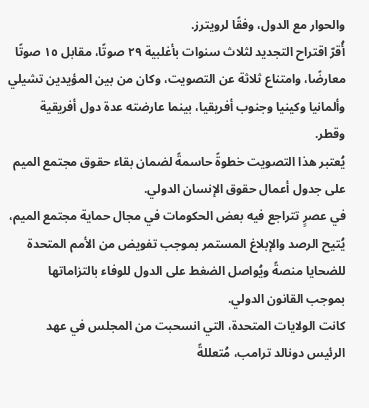والحوار مع الدول، وفقًا لرويترز.
أُقرّ اقتراح التجديد لثلاث سنوات بأغلبية ٢٩ صوتًا، مقابل ١٥ صوتًا معارضًا، وامتناع ثلاثة عن التصويت، وكان من بين المؤيدين تشيلي وألمانيا وكينيا وجنوب أفريقيا، بينما عارضته عدة دول أفريقية وقطر.
يُعتبر هذا التصويت خطوةً حاسمةً لضمان بقاء حقوق مجتمع الميم على جدول أعمال حقوق الإنسان الدولي.
في عصرٍ تتراجع فيه بعض الحكومات في مجال حماية مجتمع الميم، يُتيح الرصد والإبلاغ المستمر بموجب تفويض من الأمم المتحدة للضحايا منصةً ويُواصل الضغط على الدول للوفاء بالتزاماتها بموجب القانون الدولي.
كانت الولايات المتحدة، التي انسحبت من المجلس في عهد الرئيس دونالد ترامب، مُتعللةً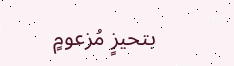بتحيزٍ مُزعومٍ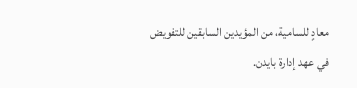معادٍ للسامية، من المؤيدين السابقين للتفويض في عهد إدارة بايدن.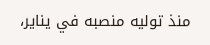منذ توليه منصبه في يناير،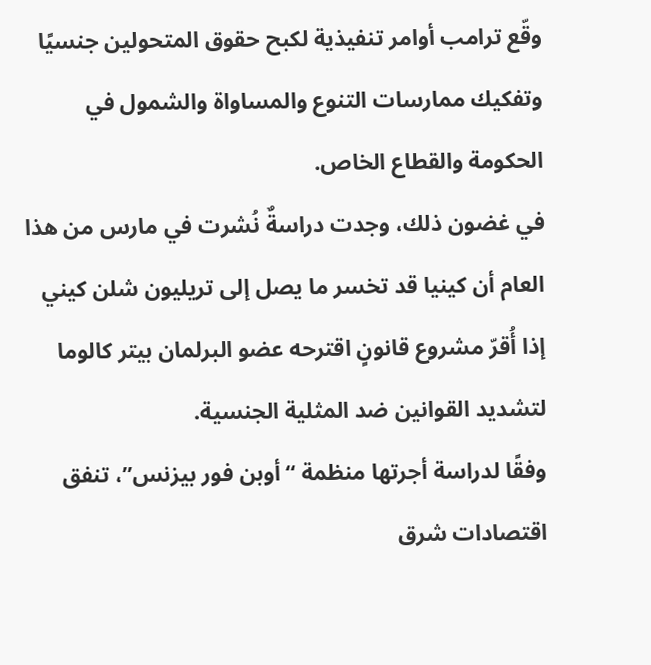وقّع ترامب أوامر تنفيذية لكبح حقوق المتحولين جنسيًا وتفكيك ممارسات التنوع والمساواة والشمول في الحكومة والقطاع الخاص.
في غضون ذلك، وجدت دراسةٌ نُشرت في مارس من هذا العام أن كينيا قد تخسر ما يصل إلى تريليون شلن كيني إذا أُقرّ مشروع قانونٍ اقترحه عضو البرلمان بيتر كالوما لتشديد القوانين ضد المثلية الجنسية.
وفقًا لدراسة أجرتها منظمة “أوبن فور بيزنس”، تنفق اقتصادات شرق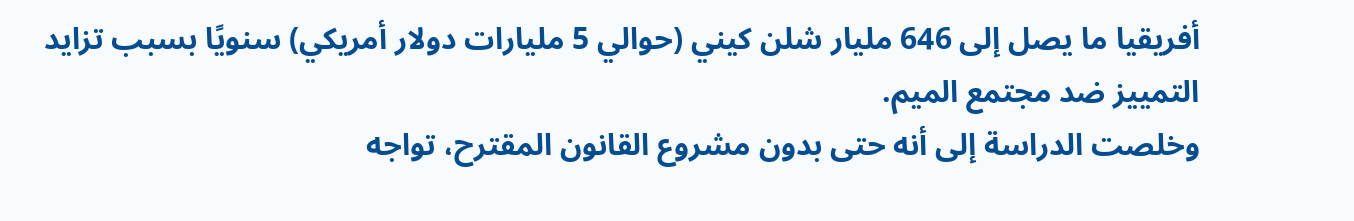أفريقيا ما يصل إلى 646 مليار شلن كيني (حوالي 5 مليارات دولار أمريكي) سنويًا بسبب تزايد التمييز ضد مجتمع الميم.
وخلصت الدراسة إلى أنه حتى بدون مشروع القانون المقترح، تواجه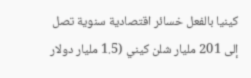كينيا بالفعل خسائر اقتصادية سنوية تصل إلى 201 مليار شلن كيني (1.5 مليار دولار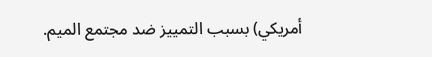أمريكي) بسبب التمييز ضد مجتمع الميم.